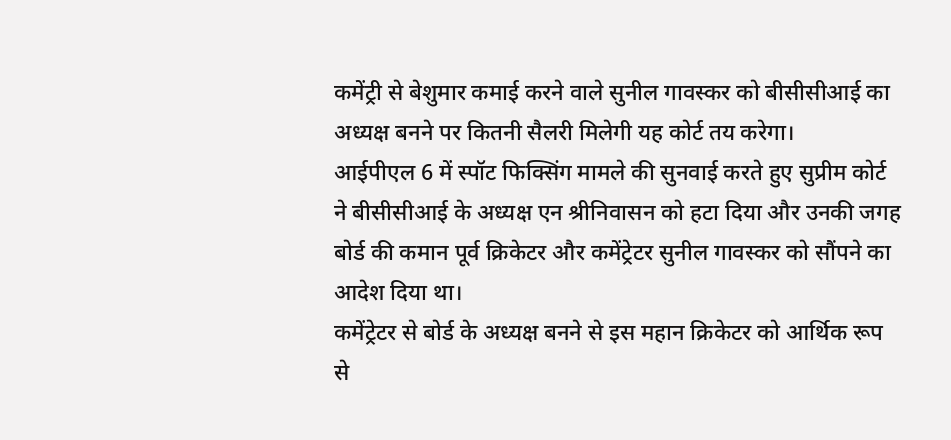कमेंट्री से बेशुमार कमाई करने वाले सुनील गावस्कर को बीसीसीआई का अध्यक्ष बनने पर कितनी सैलरी मिलेगी यह कोर्ट तय करेगा।
आईपीएल 6 में स्पॉट फिक्सिंग मामले की सुनवाई करते हुए सुप्रीम कोर्ट ने बीसीसीआई के अध्यक्ष एन श्रीनिवासन को हटा दिया और उनकी जगह बोर्ड की कमान पूर्व क्रिकेटर और कमेंट्रेटर सुनील गावस्कर को सौंपने का आदेश दिया था।
कमेंट्रेटर से बोर्ड के अध्यक्ष बनने से इस महान क्रिकेटर को आर्थिक रूप से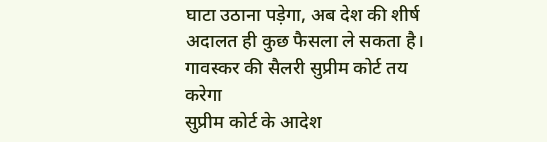घाटा उठाना पड़ेगा, अब देश की शीर्ष अदालत ही कुछ फैसला ले सकता है।
गावस्कर की सैलरी सुप्रीम कोर्ट तय करेगा
सुप्रीम कोर्ट के आदेश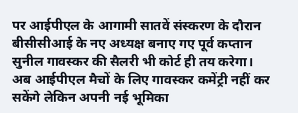पर आईपीएल के आगामी सातवें संस्करण के दौरान बीसीसीआई के नए अध्यक्ष बनाए गए पूर्व कप्तान सुनील गावस्कर की सैलरी भी कोर्ट ही तय करेगा।
अब आईपीएल मैचों के लिए गावस्कर कमेंट्री नहीं कर सकेंगे लेकिन अपनी नई भूमिका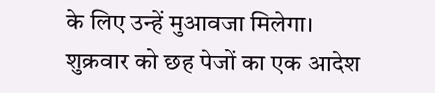के लिए उन्हें मुआवजा मिलेगा।
शुक्रवार को छह पेजों का एक आदेश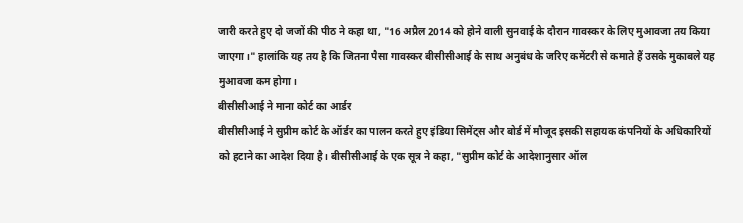जारी करते हुए दो जजों की पीठ ने कहा था, "16 अप्रैल 2014 को होने वाली सुनवाई के दौरान गावस्कर के लिए मुआवजा तय किया जाएगा।" हालांकि यह तय है कि जितना पैसा गावस्कर बीसीसीआई के साथ अनुबंध के जरिए कमेंटरी से कमाते हैं उसके मुकाबले यह मुआवजा कम होगा।
बीसीसीआई ने माना कोर्ट का आर्डर
बीसीसीआई ने सुप्रीम कोर्ट के ऑर्डर का पालन करते हुए इंडिया सिमेंट्स और बोर्ड में मौजूद इसकी सहायक कंपनियों के अधिकारियों को हटाने का आदेश दिया है। बीसीसीआई के एक सूत्र ने कहा, "सुप्रीम कोर्ट के आदेशानुसार ऑल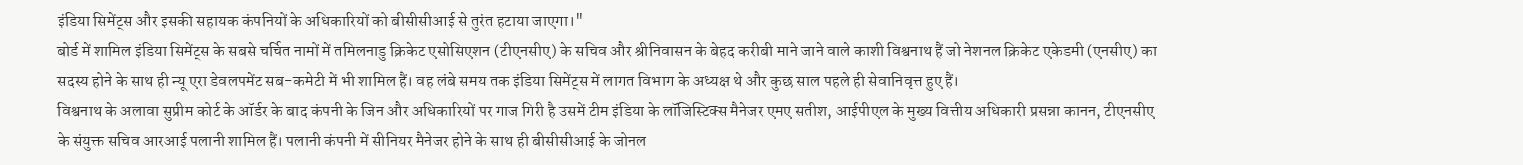इंडिया सिमेंट्स और इसकी सहायक कंपनियों के अधिकारियों को बीसीसीआई से तुरंत हटाया जाएगा।"
बोर्ड में शामिल इंडिया सिमेंट्स के सबसे चर्चित नामों में तमिलनाडु क्रिकेट एसोसिएशन (टीएनसीए) के सचिव और श्रीनिवासन के बेहद करीबी माने जाने वाले काशी विश्वनाथ हैं जो नेशनल क्रिकेट एकेडमी (एनसीए) का सदस्य होने के साथ ही न्यू एरा डेवलपमेंट सब-कमेटी में भी शामिल हैं। वह लंबे समय तक इंडिया सिमेंट्स में लागत विभाग के अध्यक्ष थे और कुछ साल पहले ही सेवानिवृत्त हुए हैं।
विश्वनाथ के अलावा सुप्रीम कोर्ट के ऑर्डर के बाद कंपनी के जिन और अधिकारियों पर गाज गिरी है उसमें टीम इंडिया के लॉजिस्टिक्स मैनेजर एमए सतीश, आईपीएल के मुख्य वित्तीय अधिकारी प्रसन्ना कानन, टीएनसीए के संयुक्त सचिव आरआई पलानी शामिल हैं। पलानी कंपनी में सीनियर मैनेजर होने के साथ ही बीसीसीआई के जोनल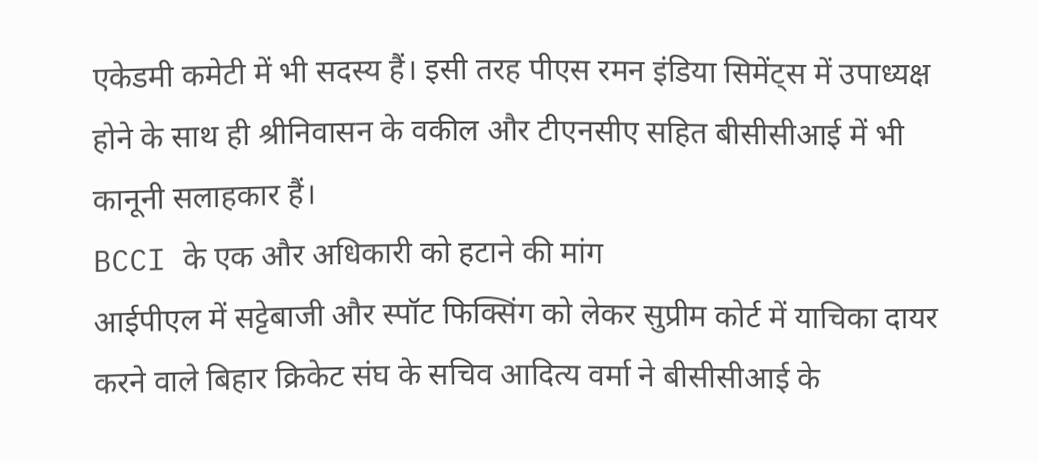एकेडमी कमेटी में भी सदस्य हैं। इसी तरह पीएस रमन इंडिया सिमेंट्स में उपाध्यक्ष होने के साथ ही श्रीनिवासन के वकील और टीएनसीए सहित बीसीसीआई में भी कानूनी सलाहकार हैं।
BCCI के एक और अधिकारी को हटाने की मांग
आईपीएल में सट्टेबाजी और स्पॉट फिक्सिंग को लेकर सुप्रीम कोर्ट में याचिका दायर करने वाले बिहार क्रिकेट संघ के सचिव आदित्य वर्मा ने बीसीसीआई के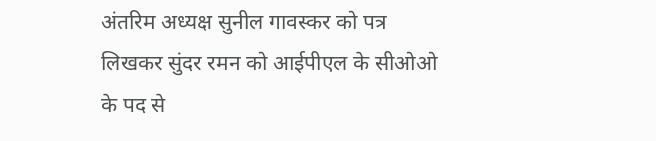अंतरिम अध्यक्ष सुनील गावस्कर को पत्र लिखकर सुंदर रमन को आईपीएल के सीओओ के पद से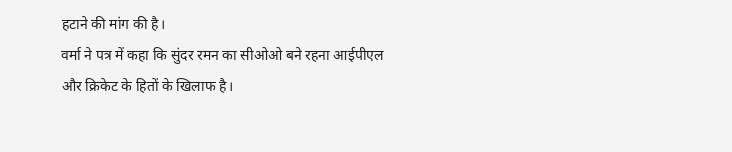हटाने की मांग की है।
वर्मा ने पत्र में कहा कि सुंदर रमन का सीओओ बने रहना आईपीएल और क्रिकेट के हितों के खिलाफ है।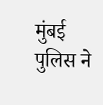मुंबई पुलिस ने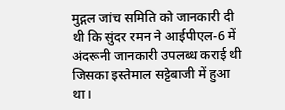मुद्गल जांच समिति को जानकारी दी थी कि सुंदर रमन ने आईपीएल-6 में अंदरूनी जानकारी उपलब्ध कराई थी जिसका इस्तेमाल सट्टेबाजी में हुआ था।